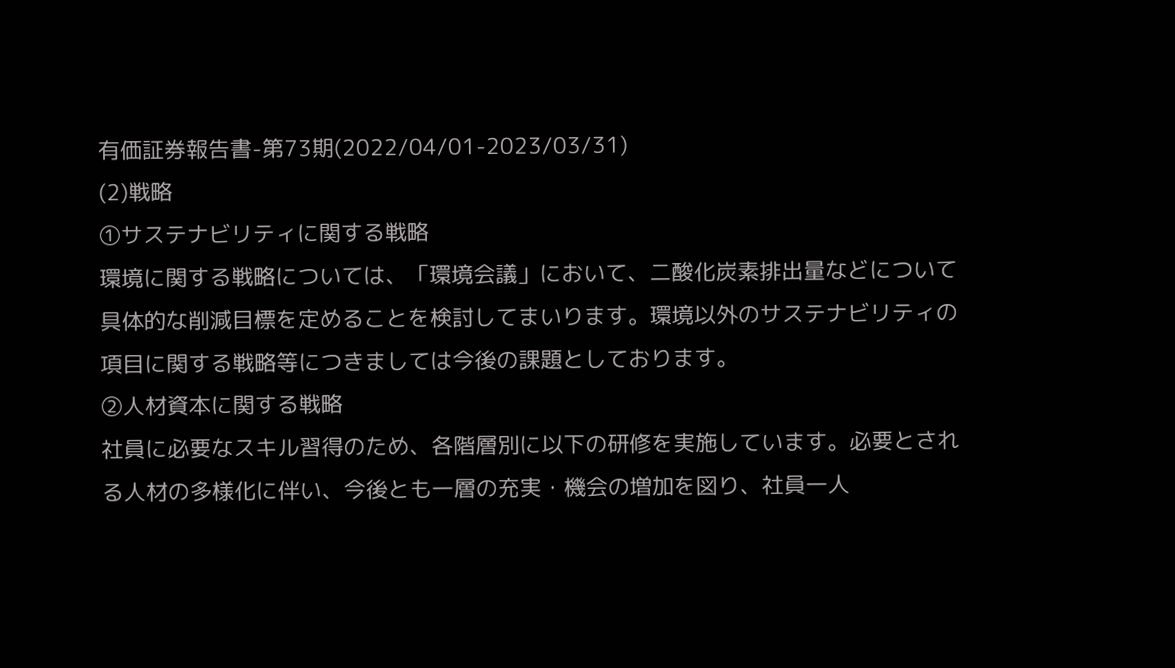有価証券報告書-第73期(2022/04/01-2023/03/31)
(2)戦略
①サステナビリティに関する戦略
環境に関する戦略については、「環境会議」において、二酸化炭素排出量などについて具体的な削減目標を定めることを検討してまいります。環境以外のサステナビリティの項目に関する戦略等につきましては今後の課題としております。
②人材資本に関する戦略
社員に必要なスキル習得のため、各階層別に以下の研修を実施しています。必要とされる人材の多様化に伴い、今後とも一層の充実・機会の増加を図り、社員一人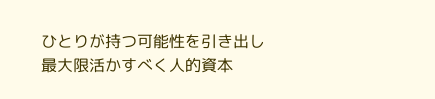ひとりが持つ可能性を引き出し最大限活かすべく人的資本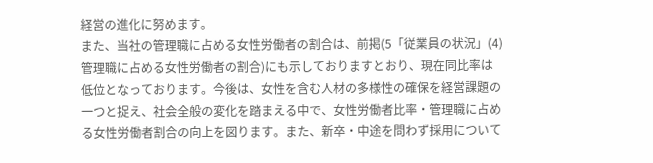経営の進化に努めます。
また、当社の管理職に占める女性労働者の割合は、前掲(5「従業員の状況」(4)管理職に占める女性労働者の割合)にも示しておりますとおり、現在同比率は低位となっております。今後は、女性を含む人材の多様性の確保を経営課題の一つと捉え、社会全般の変化を踏まえる中で、女性労働者比率・管理職に占める女性労働者割合の向上を図ります。また、新卒・中途を問わず採用について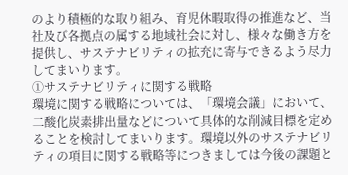のより積極的な取り組み、育児休暇取得の推進など、当社及び各拠点の属する地域社会に対し、様々な働き方を提供し、サステナビリティの拡充に寄与できるよう尽力してまいります。
①サステナビリティに関する戦略
環境に関する戦略については、「環境会議」において、二酸化炭素排出量などについて具体的な削減目標を定めることを検討してまいります。環境以外のサステナビリティの項目に関する戦略等につきましては今後の課題と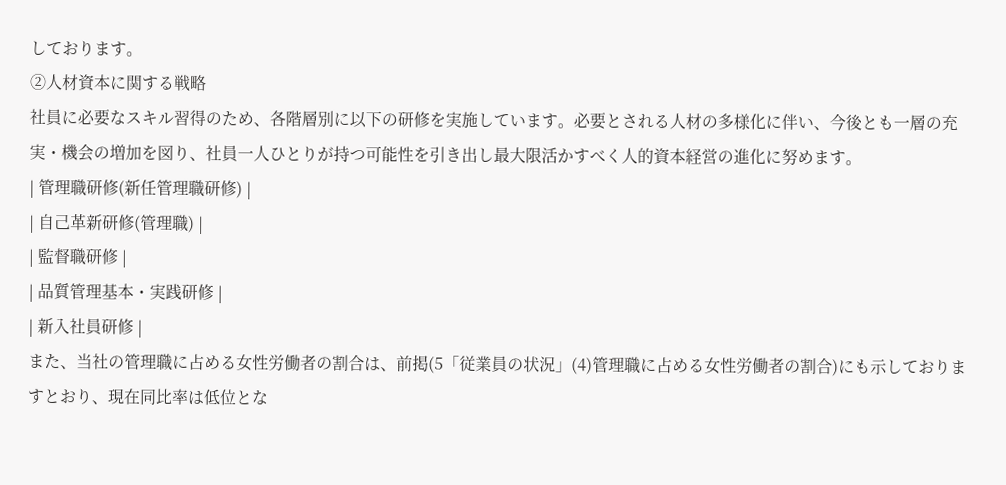しております。
②人材資本に関する戦略
社員に必要なスキル習得のため、各階層別に以下の研修を実施しています。必要とされる人材の多様化に伴い、今後とも一層の充実・機会の増加を図り、社員一人ひとりが持つ可能性を引き出し最大限活かすべく人的資本経営の進化に努めます。
| 管理職研修(新任管理職研修) |
| 自己革新研修(管理職) |
| 監督職研修 |
| 品質管理基本・実践研修 |
| 新入社員研修 |
また、当社の管理職に占める女性労働者の割合は、前掲(5「従業員の状況」(4)管理職に占める女性労働者の割合)にも示しておりますとおり、現在同比率は低位とな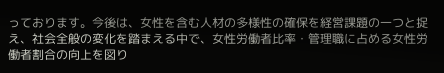っております。今後は、女性を含む人材の多様性の確保を経営課題の一つと捉え、社会全般の変化を踏まえる中で、女性労働者比率・管理職に占める女性労働者割合の向上を図り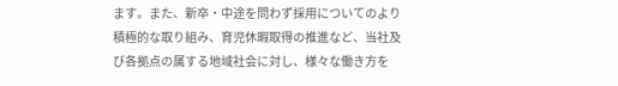ます。また、新卒・中途を問わず採用についてのより積極的な取り組み、育児休暇取得の推進など、当社及び各拠点の属する地域社会に対し、様々な働き方を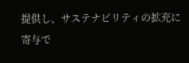提供し、サステナビリティの拡充に寄与で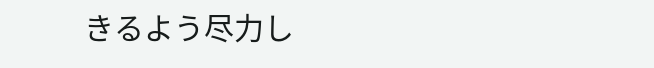きるよう尽力し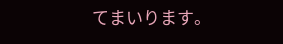てまいります。